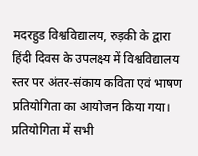मदरहुड विश्वविद्यालय, रुड़की के द्वारा हिंदी दिवस के उपलक्ष्य में विश्वविद्यालय स्तर पर अंतर-संकाय कविता एवं भाषण प्रतियोगिता का आयोजन किया गया। प्रतियोगिता में सभी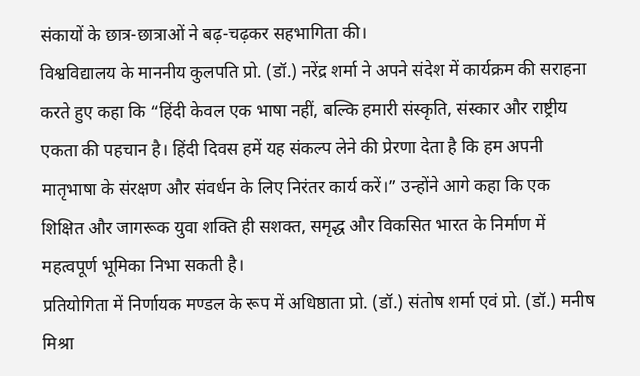संकायों के छात्र-छात्राओं ने बढ़-चढ़कर सहभागिता की।
विश्वविद्यालय के माननीय कुलपति प्रो. (डॉ.) नरेंद्र शर्मा ने अपने संदेश में कार्यक्रम की सराहना करते हुए कहा कि “हिंदी केवल एक भाषा नहीं, बल्कि हमारी संस्कृति, संस्कार और राष्ट्रीय एकता की पहचान है। हिंदी दिवस हमें यह संकल्प लेने की प्रेरणा देता है कि हम अपनी मातृभाषा के संरक्षण और संवर्धन के लिए निरंतर कार्य करें।” उन्होंने आगे कहा कि एक शिक्षित और जागरूक युवा शक्ति ही सशक्त, समृद्ध और विकसित भारत के निर्माण में महत्वपूर्ण भूमिका निभा सकती है।
प्रतियोगिता में निर्णायक मण्डल के रूप में अधिष्ठाता प्रो. (डॉ.) संतोष शर्मा एवं प्रो. (डॉ.) मनीष मिश्रा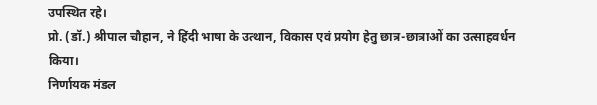उपस्थित रहे।
प्रो. (डॉ.) श्रीपाल चौहान, ने हिंदी भाषा के उत्थान, विकास एवं प्रयोग हेतु छात्र-छात्राओं का उत्साहवर्धन किया।
निर्णायक मंडल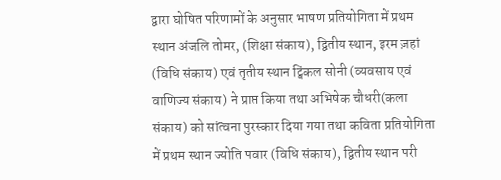द्वारा घोषित परिणामों के अनुसार भाषण प्रतियोगिता में प्रथम स्थान अंजलि तोमर, (शिक्षा संकाय), द्वितीय स्थान, इरम ज़हां (विधि संकाय) एवं तृतीय स्थान ट्विंकल सोनी (व्यवसाय एवं वाणिज्य संकाय) ने प्राप्त किया तथा अभिषेक चौधरी(कला संकाय) को सांत्वना पुरस्कार दिया गया तथा कविता प्रतियोगिता में प्रथम स्थान ज्योति पवार (विधि संकाय), द्वितीय स्थान परी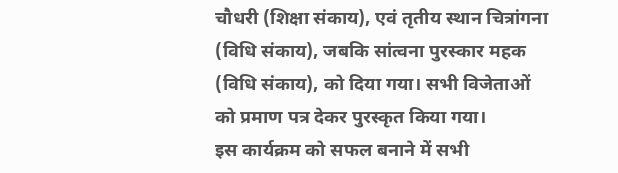चौधरी (शिक्षा संकाय), एवं तृतीय स्थान चित्रांगना (विधि संकाय), जबकि सांत्वना पुरस्कार महक (विधि संकाय), को दिया गया। सभी विजेताओं को प्रमाण पत्र देकर पुरस्कृत किया गया।
इस कार्यक्रम को सफल बनाने में सभी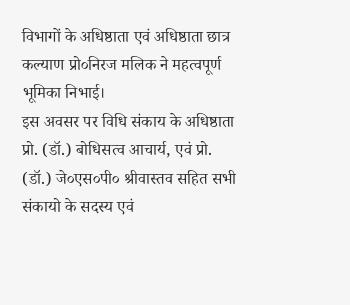विभागों के अधिष्ठाता एवं अधिष्ठाता छात्र कल्याण प्रो०निरज मलिक ने महत्वपूर्ण भूमिका निभाई।
इस अवसर पर विधि संकाय के अधिष्ठाता प्रो. (डॉ.) बोधिसत्व आचार्य, एवं प्रो. (डॉ.) जे०एस०पी० श्रीवास्तव सहित सभी संकायो के सदस्य एवं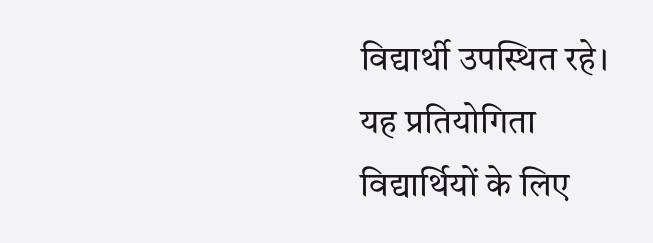विद्यार्थी उपस्थित रहे। यह प्रतियोगिता विद्यार्थियों के लिए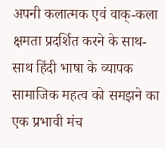अपनी कलात्मक एवं वाक्-कला क्षमता प्रदर्शित करने के साथ-साथ हिंदी भाषा के व्यापक सामाजिक महत्व को समझने का एक प्रभावी मंच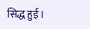सिद्ध हुई।